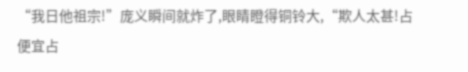“我日他祖宗!”庞义瞬间就炸了,眼睛瞪得铜铃大,“欺人太甚!占便宜占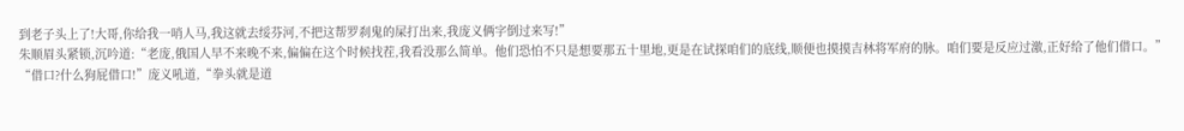到老子头上了!大哥,你给我一哨人马,我这就去绥芬河,不把这帮罗刹鬼的屎打出来,我庞义俩字倒过来写!”
朱顺眉头紧锁,沉吟道:“老庞,俄国人早不来晚不来,偏偏在这个时候找茬,我看没那么简单。他们恐怕不只是想要那五十里地,更是在试探咱们的底线,顺便也摸摸吉林将军府的脉。咱们要是反应过激,正好给了他们借口。”
“借口?什么狗屁借口!”庞义吼道,“拳头就是道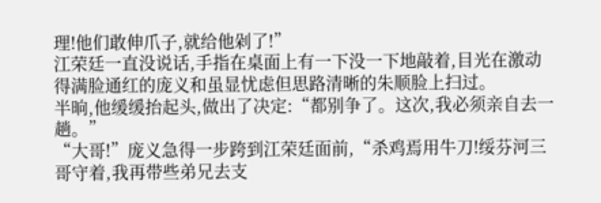理!他们敢伸爪子,就给他剁了!”
江荣廷一直没说话,手指在桌面上有一下没一下地敲着,目光在激动得满脸通红的庞义和虽显忧虑但思路清晰的朱顺脸上扫过。
半晌,他缓缓抬起头,做出了决定:“都别争了。这次,我必须亲自去一趟。”
“大哥!”庞义急得一步跨到江荣廷面前,“杀鸡焉用牛刀!绥芬河三哥守着,我再带些弟兄去支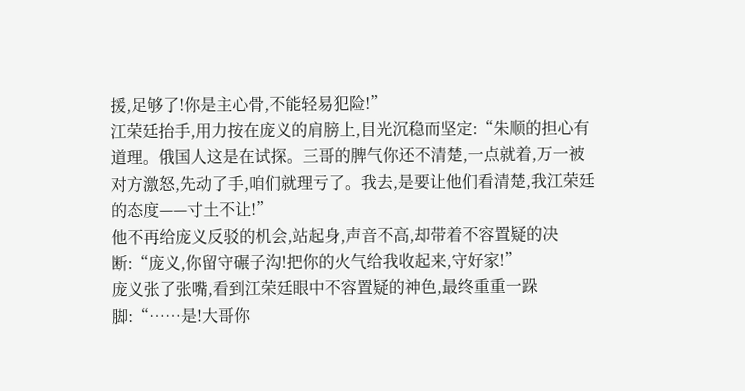援,足够了!你是主心骨,不能轻易犯险!”
江荣廷抬手,用力按在庞义的肩膀上,目光沉稳而坚定:“朱顺的担心有道理。俄国人这是在试探。三哥的脾气你还不清楚,一点就着,万一被对方激怒,先动了手,咱们就理亏了。我去,是要让他们看清楚,我江荣廷的态度——寸土不让!”
他不再给庞义反驳的机会,站起身,声音不高,却带着不容置疑的决断:“庞义,你留守碾子沟!把你的火气给我收起来,守好家!”
庞义张了张嘴,看到江荣廷眼中不容置疑的神色,最终重重一跺脚:“……是!大哥你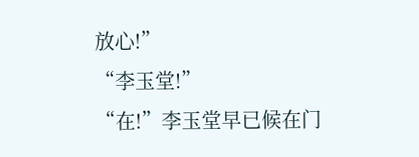放心!”
“李玉堂!”
“在!”李玉堂早已候在门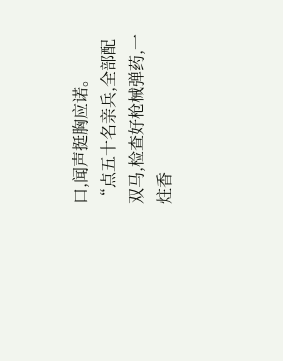口,闻声挺胸应诺。
“点五十名亲兵,全部配双马,检查好枪械弹药,一炷香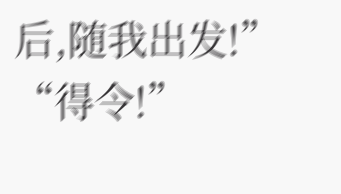后,随我出发!”
“得令!”